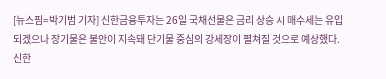[뉴스핌=박기범 기자] 신한금융투자는 26일 국채선물은 금리 상승 시 매수세는 유입되겠으나 장기물은 불안이 지속돼 단기물 중심의 강세장이 펼쳐질 것으로 예상했다.
신한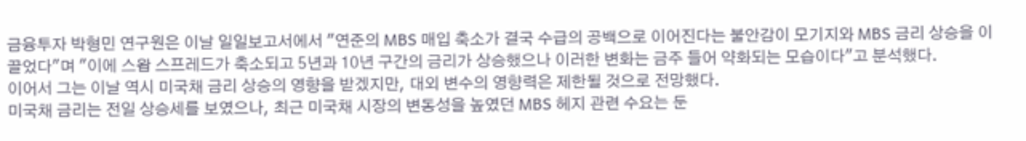금융투자 박형민 연구원은 이날 일일보고서에서 "연준의 MBS 매입 축소가 결국 수급의 공백으로 이어진다는 불안감이 모기지와 MBS 금리 상승을 이끌었다"며 "이에 스왑 스프레드가 축소되고 5년과 10년 구간의 금리가 상승했으나 이러한 변화는 금주 들어 약화되는 모습이다"고 분석했다.
이어서 그는 이날 역시 미국채 금리 상승의 영향을 받겠지만, 대외 변수의 영향력은 제한될 것으로 전망했다.
미국채 금리는 전일 상승세를 보였으나, 최근 미국채 시장의 변동성을 높였던 MBS 헤지 관련 수요는 둔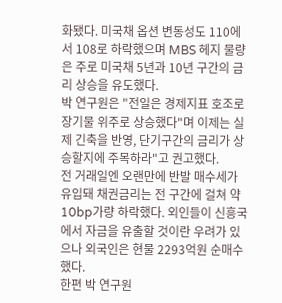화됐다. 미국채 옵션 변동성도 110에서 108로 하락했으며 MBS 헤지 물량은 주로 미국채 5년과 10년 구간의 금리 상승을 유도했다.
박 연구원은 "전일은 경제지표 호조로 장기물 위주로 상승했다"며 이제는 실제 긴축을 반영, 단기구간의 금리가 상승할지에 주목하라"고 권고했다.
전 거래일엔 오랜만에 반발 매수세가 유입돼 채권금리는 전 구간에 걸쳐 약 10bp가량 하락했다. 외인들이 신흥국에서 자금을 유출할 것이란 우려가 있으나 외국인은 현물 2293억원 순매수했다.
한편 박 연구원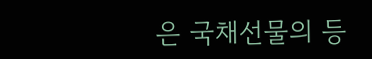은 국채선물의 등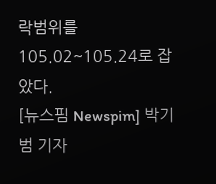락범위를 105.02~105.24로 잡았다.
[뉴스핌 Newspim] 박기범 기자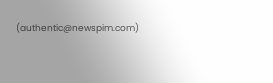(authentic@newspim.com)